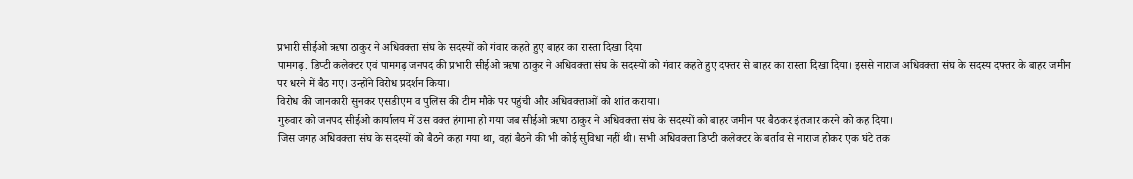प्रभारी सीईओ ऋषा ठाकुर ने अधिवक्ता संघ के सदस्यों को गंवार कहते हुए बाहर का रास्ता दिखा दिया
पामगढ़. डिप्टी कलेक्टर एवं पामगढ़ जनपद की प्रभारी सीईओ ऋषा ठाकुर ने अधिवक्ता संघ के सदस्यों को गंवार कहते हुए दफ्तर से बाहर का रास्ता दिखा दिया। इससे नाराज अधिवक्ता संघ के सदस्य दफ्तर के बाहर जमीन पर धरने में बैठ गए। उन्होंने विरोध प्रदर्शन किया।
विरोध की जानकारी सुनकर एसडीएम व पुलिस की टीम मौके पर पहुंची और अधिवक्ताओं को शांत कराया।
गुरुवार को जनपद सीईओ कार्यालय में उस वक्त हंगामा हो गया जब सीईओ ऋषा ठाकुर ने अधिवक्ता संघ के सदस्यों को बाहर जमीन पर बैठकर इंतजार करने को कह दिया।
जिस जगह अधिवक्ता संघ के सदस्यों को बैठने कहा गया था, वहां बैठने की भी कोई सुविधा नहीं थी। सभी अधिवक्ता डिप्टी कलेक्टर के बर्ताव से नाराज होकर एक घंटे तक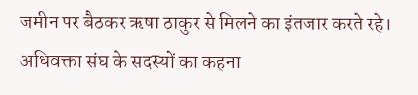जमीन पर बैठकर ऋषा ठाकुर से मिलने का इंतजार करते रहे। अधिवक्ता संघ के सदस्यों का कहना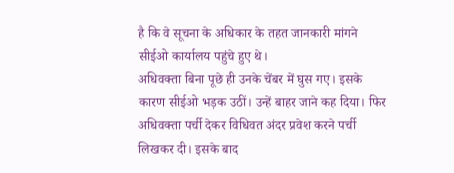है कि वे सूचना के अधिकार के तहत जानकारी मांगने सीईओ कार्यालय पहुंचे हुए थे।
अधिवक्ता बिना पूछे ही उनके चेंबर में घुस गए। इसके कारण सीईओ भड़क उठीं। उन्हें बाहर जाने कह दिया। फिर अधिवक्ता पर्ची देकर विधिवत अंदर प्रवेश करने पर्ची लिखकर दी। इसके बाद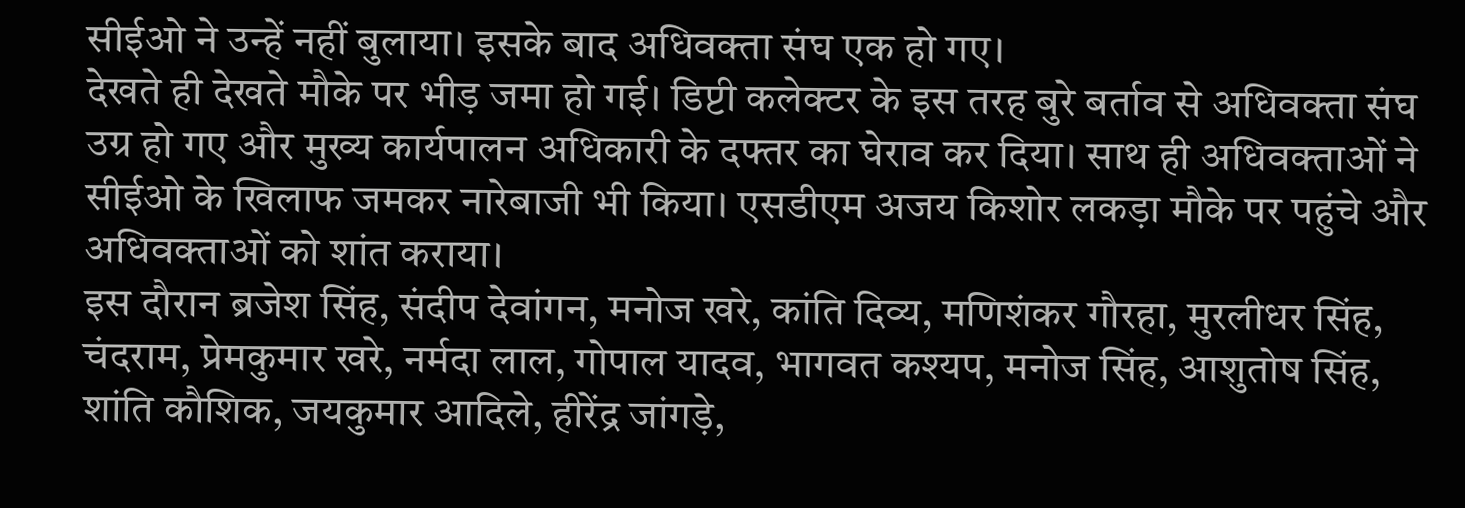सीईओ ने उन्हें नहीं बुलाया। इसके बाद अधिवक्ता संघ एक हो गए।
देखते ही देखते मौके पर भीड़ जमा हो गई। डिप्टी कलेक्टर के इस तरह बुरे बर्ताव से अधिवक्ता संघ उग्र हो गए और मुख्य कार्यपालन अधिकारी के दफ्तर का घेराव कर दिया। साथ ही अधिवक्ताओं ने सीईओ के खिलाफ जमकर नारेबाजी भी किया। एसडीएम अजय किशोर लकड़ा मौके पर पहुंचे और अधिवक्ताओं को शांत कराया।
इस दौरान ब्रजेश सिंह, संदीप देवांगन, मनोज खरे, कांति दिव्य, मणिशंकर गौरहा, मुरलीधर सिंह, चंदराम, प्रेमकुमार खरे, नर्मदा लाल, गोपाल यादव, भागवत कश्यप, मनोज सिंह, आशुतोष सिंह, शांति कौशिक, जयकुमार आदिले, हीरेंद्र जांगड़े,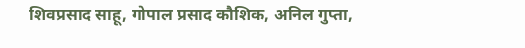शिवप्रसाद साहू, गोपाल प्रसाद कौशिक, अनिल गुप्ता,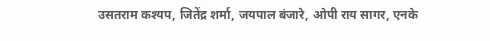उसतराम कश्यप, जितेंद्र शर्मा, जयपाल बंजारे, ओपी राय सागर, एनके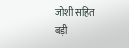जोशी सहित बड़ी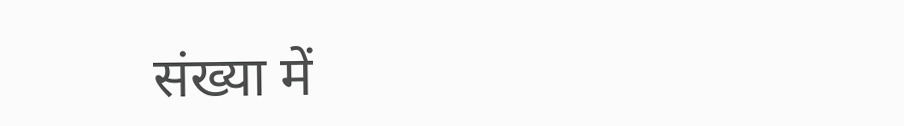संख्या में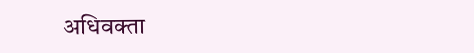अधिवक्ता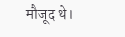मौजूद थे।